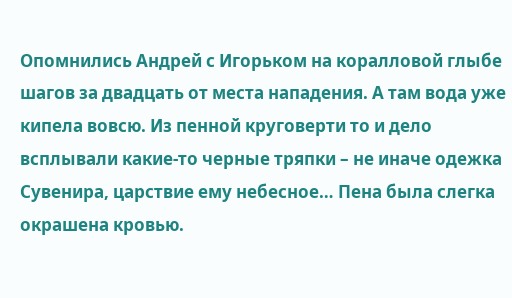Опомнились Андрей с Игорьком на коралловой глыбе шагов за двадцать от места нападения. А там вода уже кипела вовсю. Из пенной круговерти то и дело всплывали какие-то черные тряпки – не иначе одежка Сувенира, царствие ему небесное… Пена была слегка окрашена кровью.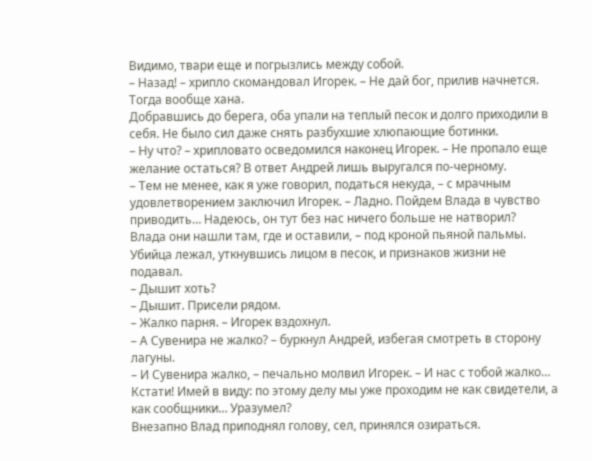Видимо, твари еще и погрызлись между собой.
– Назад! – хрипло скомандовал Игорек. – Не дай бог, прилив начнется. Тогда вообще хана.
Добравшись до берега, оба упали на теплый песок и долго приходили в себя. Не было сил даже снять разбухшие хлюпающие ботинки.
– Ну что? – хрипловато осведомился наконец Игорек. – Не пропало еще желание остаться? В ответ Андрей лишь выругался по-черному.
– Тем не менее, как я уже говорил, податься некуда, – с мрачным удовлетворением заключил Игорек. – Ладно. Пойдем Влада в чувство приводить… Надеюсь, он тут без нас ничего больше не натворил?
Влада они нашли там, где и оставили, – под кроной пьяной пальмы. Убийца лежал, уткнувшись лицом в песок, и признаков жизни не подавал.
– Дышит хоть?
– Дышит. Присели рядом.
– Жалко парня. – Игорек вздохнул.
– А Сувенира не жалко? – буркнул Андрей, избегая смотреть в сторону лагуны.
– И Сувенира жалко, – печально молвил Игорек. – И нас с тобой жалко… Кстати! Имей в виду: по этому делу мы уже проходим не как свидетели, а как сообщники… Уразумел?
Внезапно Влад приподнял голову, сел, принялся озираться.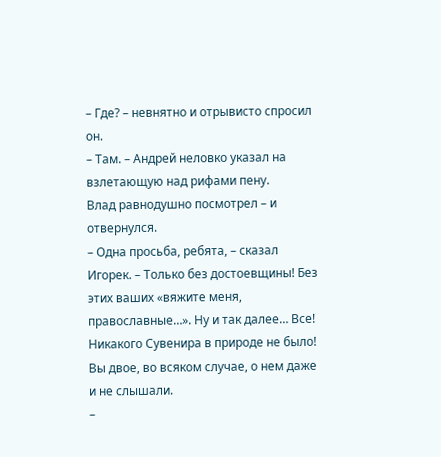– Где? – невнятно и отрывисто спросил он.
– Там. – Андрей неловко указал на взлетающую над рифами пену.
Влад равнодушно посмотрел – и отвернулся.
– Одна просьба, ребята, – сказал Игорек. – Только без достоевщины! Без этих ваших «вяжите меня, православные…». Ну и так далее… Все! Никакого Сувенира в природе не было! Вы двое, во всяком случае, о нем даже и не слышали.
–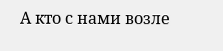А кто с нами возле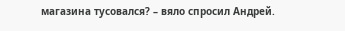магазина тусовался? – вяло спросил Андрей.